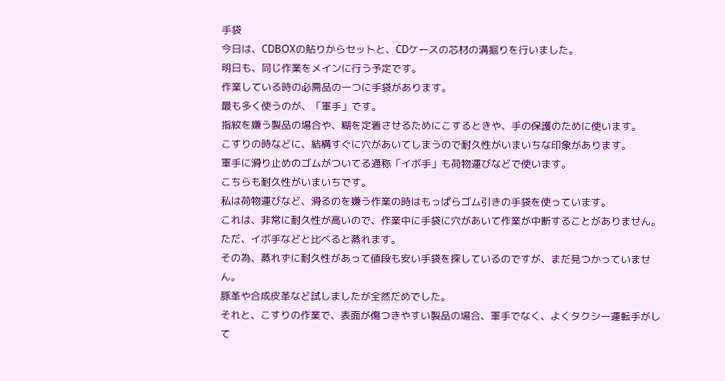手袋
今日は、CDBOXの貼りからセットと、CDケースの芯材の溝掘りを行いました。
明日も、同じ作業をメインに行う予定です。
作業している時の必需品の一つに手袋があります。
最も多く使うのが、「軍手」です。
指紋を嫌う製品の場合や、糊を定着させるためにこするときや、手の保護のために使います。
こすりの時などに、結構すぐに穴があいてしまうので耐久性がいまいちな印象があります。
軍手に滑り止めのゴムがついてる通称「イボ手」も荷物運びなどで使います。
こちらも耐久性がいまいちです。
私は荷物運びなど、滑るのを嫌う作業の時はもっぱらゴム引きの手袋を使っています。
これは、非常に耐久性が高いので、作業中に手袋に穴があいて作業が中断することがありません。
ただ、イボ手などと比べると蒸れます。
その為、蒸れずに耐久性があって値段も安い手袋を探しているのですが、まだ見つかっていません。
豚革や合成皮革など試しましたが全然だめでした。
それと、こすりの作業で、表面が傷つきやすい製品の場合、軍手でなく、よくタクシー運転手がして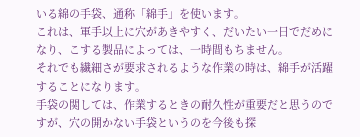いる綿の手袋、通称「綿手」を使います。
これは、軍手以上に穴があきやすく、だいたい一日でだめになり、こする製品によっては、一時間もちません。
それでも繊細さが要求されるような作業の時は、綿手が活躍することになります。
手袋の関しては、作業するときの耐久性が重要だと思うのですが、穴の開かない手袋というのを今後も探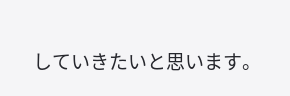していきたいと思います。